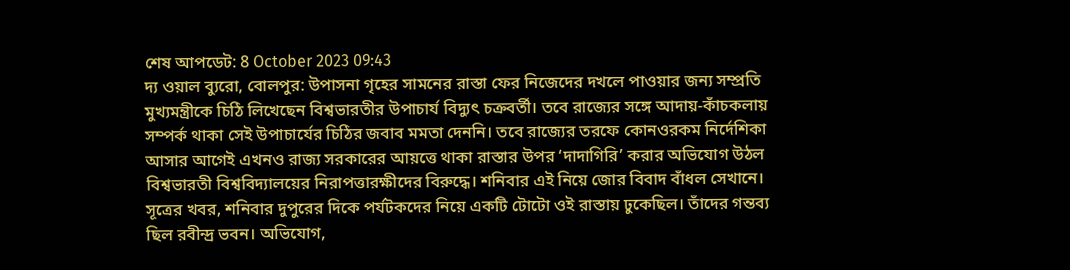শেষ আপডেট: 8 October 2023 09:43
দ্য ওয়াল ব্যুরো, বোলপুর: উপাসনা গৃহের সামনের রাস্তা ফের নিজেদের দখলে পাওয়ার জন্য সম্প্রতি মুখ্যমন্ত্রীকে চিঠি লিখেছেন বিশ্বভারতীর উপাচার্য বিদ্যুৎ চক্রবর্তী। তবে রাজ্যের সঙ্গে আদায়-কাঁচকলায় সম্পর্ক থাকা সেই উপাচার্যের চিঠির জবাব মমতা দেননি। তবে রাজ্যের তরফে কোনওরকম নির্দেশিকা আসার আগেই এখনও রাজ্য সরকারের আয়ত্তে থাকা রাস্তার উপর ‘দাদাগিরি’ করার অভিযোগ উঠল বিশ্বভারতী বিশ্ববিদ্যালয়ের নিরাপত্তারক্ষীদের বিরুদ্ধে। শনিবার এই নিয়ে জোর বিবাদ বাঁধল সেখানে।
সূত্রের খবর, শনিবার দুপুরের দিকে পর্যটকদের নিয়ে একটি টোটো ওই রাস্তায় ঢুকেছিল। তাঁদের গন্তব্য ছিল রবীন্দ্র ভবন। অভিযোগ,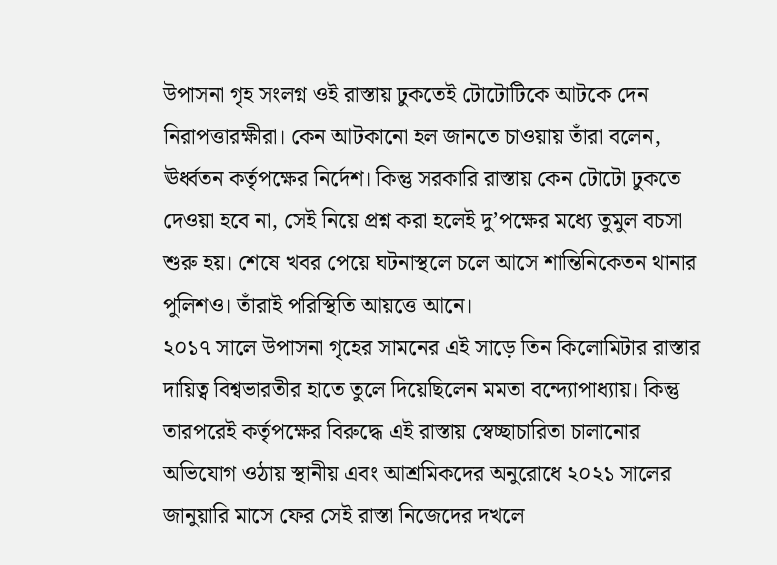উপাসনা গৃহ সংলগ্ন ওই রাস্তায় ঢুকতেই টোটোটিকে আটকে দেন নিরাপত্তারক্ষীরা। কেন আটকানো হল জানতে চাওয়ায় তাঁরা বলেন, ঊর্ধ্বতন কর্তৃপক্ষের নির্দেশ। কিন্তু সরকারি রাস্তায় কেন টোটো ঢুকতে দেওয়া হবে না, সেই নিয়ে প্রশ্ন করা হলেই দু’পক্ষের মধ্যে তুমুল বচসা শুরু হয়। শেষে খবর পেয়ে ঘটনাস্থলে চলে আসে শান্তিনিকেতন থানার পুলিশও। তাঁরাই পরিস্থিতি আয়ত্তে আনে।
২০১৭ সালে উপাসনা গৃহের সামনের এই সাড়ে তিন কিলোমিটার রাস্তার দায়িত্ব বিশ্বভারতীর হাতে তুলে দিয়েছিলেন মমতা বন্দ্যোপাধ্যায়। কিন্তু তারপরেই কর্তৃপক্ষের বিরুদ্ধে এই রাস্তায় স্বেচ্ছাচারিতা চালানোর অভিযোগ ওঠায় স্থানীয় এবং আশ্রমিকদের অনুরোধে ২০২১ সালের জানুয়ারি মাসে ফের সেই রাস্তা নিজেদের দখলে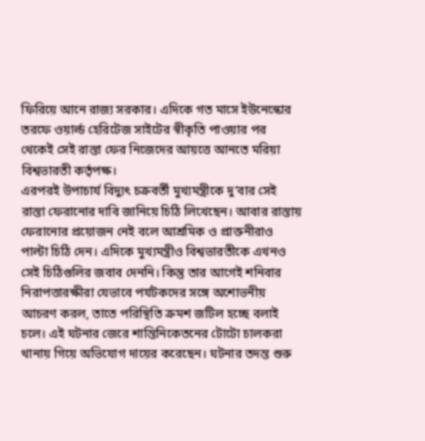ফিরিয়ে আনে রাজ্য সরকার। এদিকে গত মাসে ইউনেস্কোর তরফে ওয়ার্ল্ড হেরিটেজ সাইটের স্বীকৃতি পাওয়ার পর থেকেই সেই রাস্তা ফের নিজেদের আয়ত্তে আনতে মরিয়া বিশ্বভারতী কর্তৃপক্ষ।
এরপরই উপাচার্য বিদ্যুৎ চক্রবর্তী মুখ্যমন্ত্রীকে দু’বার সেই রাস্তা ফেরানোর দাবি জানিয়ে চিঠি লিখেছেন। আবার রাস্তায় ফেরানোর প্রয়োজন নেই বলে আশ্রমিক ও প্রাক্তনীরাও পাল্টা চিঠি দেন। এদিকে মুখ্যমন্ত্রীও বিশ্বভারতীকে এখনও সেই চিঠিগুলির জবাব দেননি। কিন্তু তার আগেই শনিবার নিরাপত্তারক্ষীরা যেভাবে পর্যটকদের সঙ্গে অশোভনীয় আচরণ করল, তাতে পরিস্থিতি ক্রমশ জটিল হচ্ছে বলাই চলে। এই ঘটনার জেরে শান্তিনিকেতনের টোটো চালকরা থানায় গিয়ে অভিযোগ দায়ের করেছেন। ঘটনার তদন্ত শুরু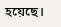হয়েছে।